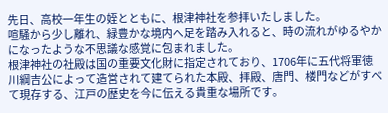先日、高校一年生の姪とともに、根津神社を参拝いたしました。
喧騒から少し離れ、緑豊かな境内へ足を踏み入れると、時の流れがゆるやかになったような不思議な感覚に包まれました。
根津神社の社殿は国の重要文化財に指定されており、1706年に五代将軍徳川綱吉公によって造営されて建てられた本殿、拝殿、唐門、楼門などがすべて現存する、江戸の歴史を今に伝える貴重な場所です。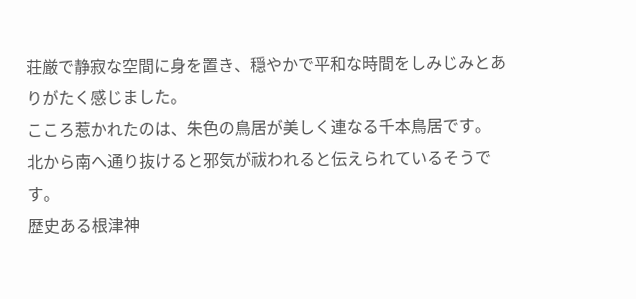荘厳で静寂な空間に身を置き、穏やかで平和な時間をしみじみとありがたく感じました。
こころ惹かれたのは、朱色の鳥居が美しく連なる千本鳥居です。
北から南へ通り抜けると邪気が祓われると伝えられているそうです。
歴史ある根津神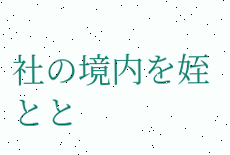社の境内を姪とと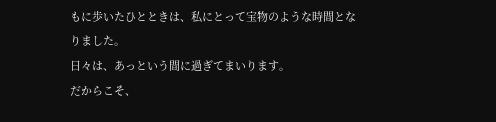もに歩いたひとときは、私にとって宝物のような時間となりました。
日々は、あっという間に過ぎてまいります。
だからこそ、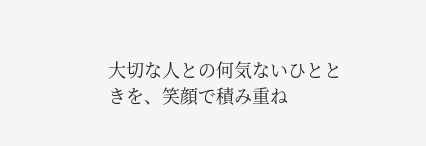大切な人との何気ないひとときを、笑顔で積み重ね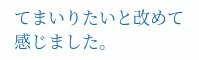てまいりたいと改めて感じました。